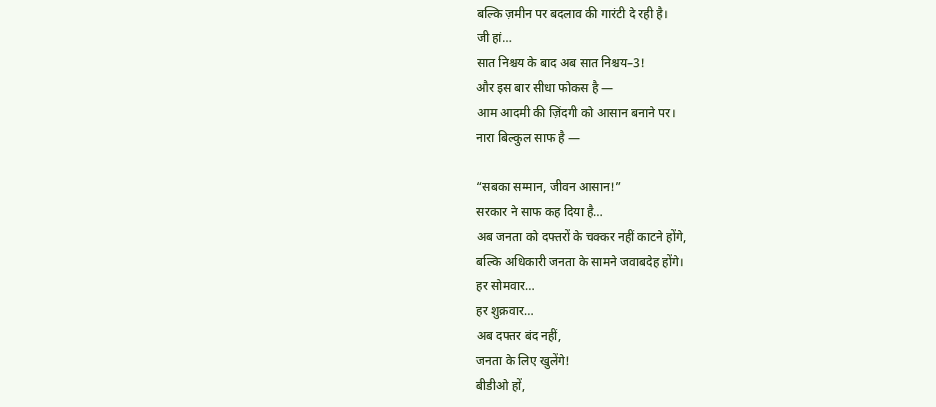बल्कि ज़मीन पर बदलाव की गारंटी दे रही है।
जी हां…
सात निश्चय के बाद अब सात निश्चय–3!
और इस बार सीधा फोकस है —
आम आदमी की ज़िंदगी को आसान बनाने पर।
नारा बिल्कुल साफ है —

“सबका सम्मान, जीवन आसान!”
सरकार ने साफ कह दिया है…
अब जनता को दफ्तरों के चक्कर नहीं काटने होंगे,
बल्कि अधिकारी जनता के सामने जवाबदेह होंगे।
हर सोमवार…
हर शुक्रवार…
अब दफ्तर बंद नहीं,
जनता के लिए खुलेंगे!
बीडीओ हों,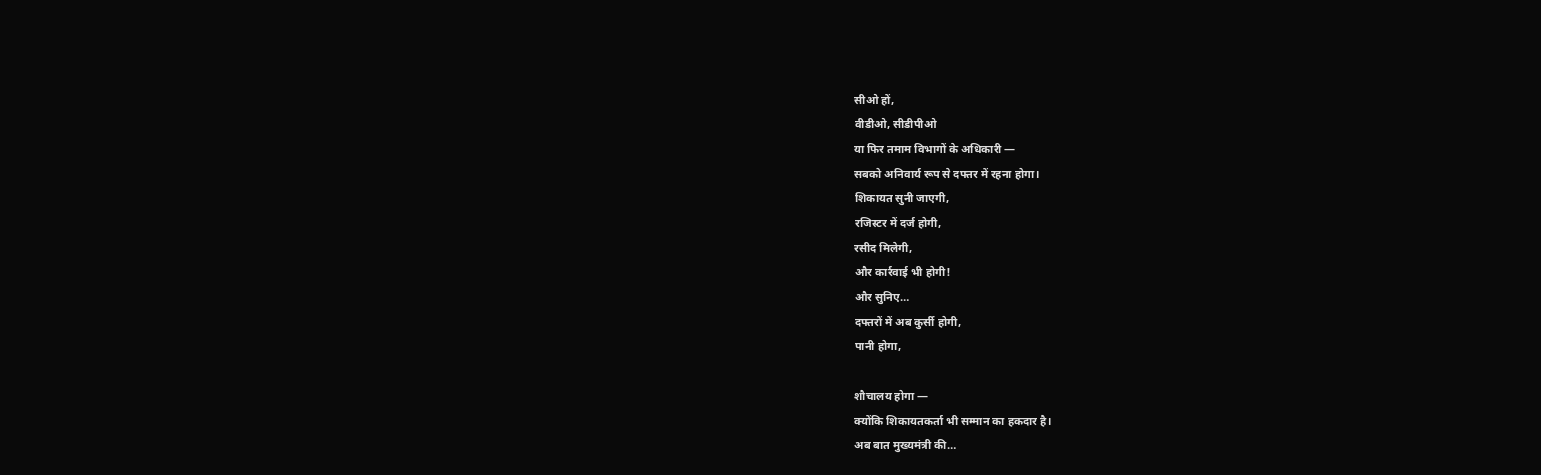सीओ हों,
वीडीओ, सीडीपीओ
या फिर तमाम विभागों के अधिकारी —
सबको अनिवार्य रूप से दफ्तर में रहना होगा।
शिकायत सुनी जाएगी,
रजिस्टर में दर्ज होगी,
रसीद मिलेगी,
और कार्रवाई भी होगी!
और सुनिए…
दफ्तरों में अब कुर्सी होगी,
पानी होगा,

शौचालय होगा —
क्योंकि शिकायतकर्ता भी सम्मान का हकदार है।
अब बात मुख्यमंत्री की…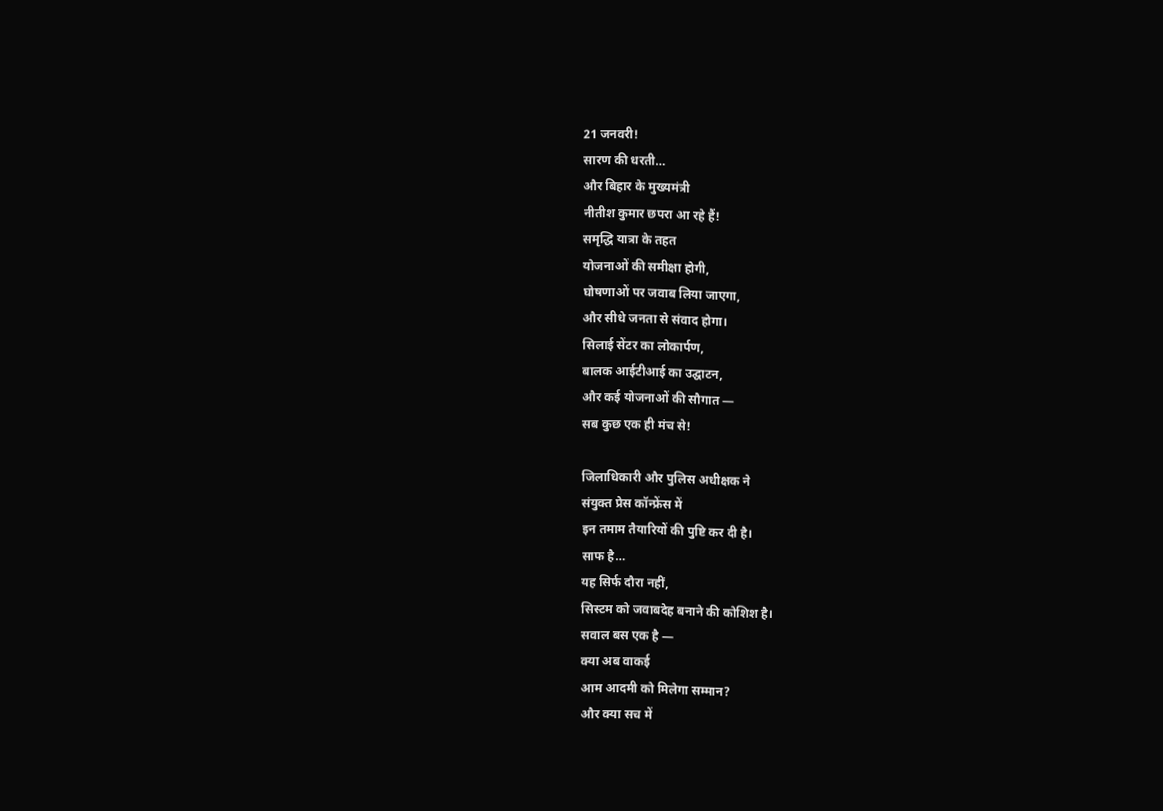21 जनवरी!
सारण की धरती…
और बिहार के मुख्यमंत्री
नीतीश कुमार छपरा आ रहे हैं!
समृद्धि यात्रा के तहत
योजनाओं की समीक्षा होगी,
घोषणाओं पर जवाब लिया जाएगा,
और सीधे जनता से संवाद होगा।
सिलाई सेंटर का लोकार्पण,
बालक आईटीआई का उद्घाटन,
और कई योजनाओं की सौगात —
सब कुछ एक ही मंच से!

जिलाधिकारी और पुलिस अधीक्षक ने
संयुक्त प्रेस कॉन्फ्रेंस में
इन तमाम तैयारियों की पुष्टि कर दी है।
साफ है…
यह सिर्फ दौरा नहीं,
सिस्टम को जवाबदेह बनाने की कोशिश है।
सवाल बस एक है —
क्या अब वाकई
आम आदमी को मिलेगा सम्मान?
और क्या सच में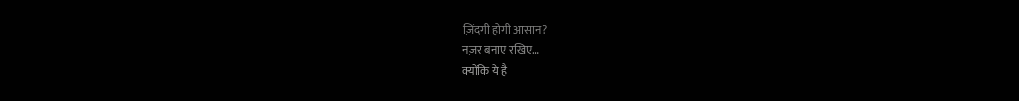ज़िंदगी होगी आसान?
नज़र बनाए रखिए…
क्योंकि ये है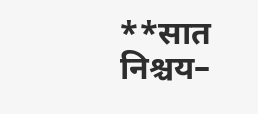**सात निश्चय–